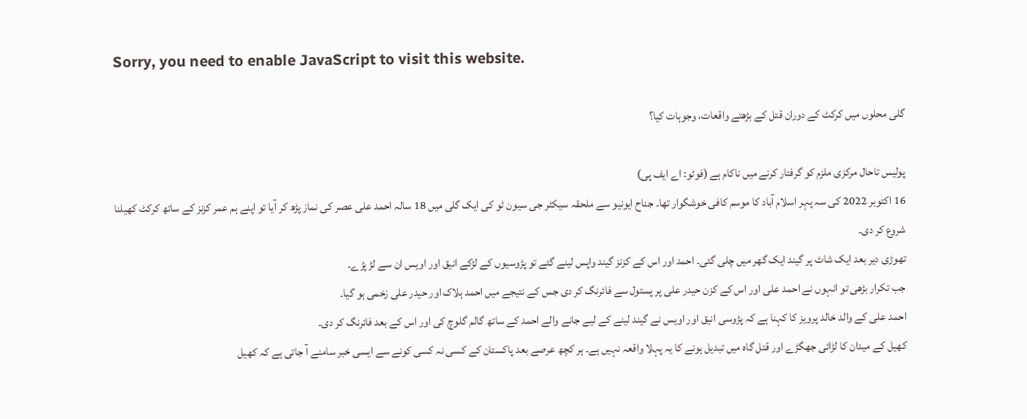Sorry, you need to enable JavaScript to visit this website.

گلی محلوں میں کرکٹ کے دوران قتل کے بڑھتے واقعات، وجوہات کیا؟

پولیس تاحال مرکزی ملزم کو گرفتار کرنے میں ناکام ہے (فوٹو: اے ایف پی)
16 اکتوبر 2022 کی سہ پہر اسلام آباد کا موسم کافی خوشگوار تھا۔ جناح ایونیو سے ملحقہ سیکٹر جی سیون ٹو کی ایک گلی میں 18 سالہ احمد علی عصر کی نماز پڑھ کر آیا تو اپنے ہم عمر کزنز کے ساتھ کرکٹ کھیلنا شروع کر دی۔
تھوڑی دیر بعد ایک شاٹ پر گیند ایک گھر میں چلی گئی۔ احمد اور اس کے کزنز گیند واپس لینے گئے تو پڑوسیوں کے لڑکے انیق اور اویس ان سے لڑ پڑے۔
جب تکرار بڑھی تو انہوں نے احمد علی اور اس کے کزن حیدر علی پر پستول سے فائرنگ کر دی جس کے نتیجے میں احمد ہلاک اور حیدر علی زخمی ہو گیا۔
احمد علی کے والد خالد پرویز کا کہنا ہے کہ پڑوسی انیق اور اویس نے گیند لینے کے لیے جانے والے احمد کے ساتھ گالم گلوچ کی اور اس کے بعد فائرنگ کر دی۔
کھیل کے میدان کا لڑائی جھگڑے اور قتل گاہ میں تبدیل ہونے کا یہ پہلا واقعہ نہیں ہے۔ ہر کچھ عرصے بعد پاکستان کے کسی نہ کسی کونے سے ایسی خبر سامنے آ جاتی ہے کہ کھیل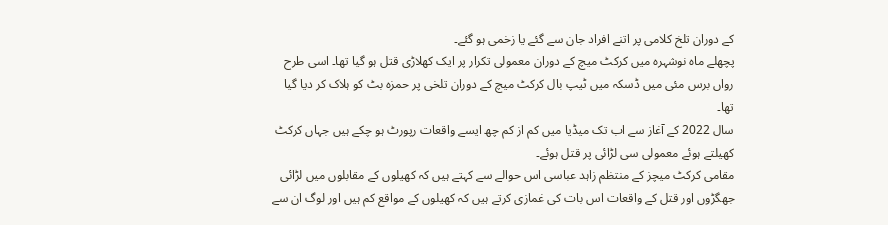کے دوران تلخ کلامی پر اتنے افراد جان سے گئے یا زخمی ہو گئے۔
پچھلے ماہ نوشہرہ میں کرکٹ میچ کے دوران معمولی تکرار پر ایک کھلاڑی قتل ہو گیا تھا۔ اسی طرح رواں برس مئی میں ڈسکہ میں ٹیپ بال کرکٹ میچ کے دوران تلخی پر حمزہ بٹ کو ہلاک کر دیا گیا تھا۔
سال 2022 کے آغاز سے اب تک میڈیا میں کم از کم چھ ایسے واقعات رپورٹ ہو چکے ہیں جہاں کرکٹ کھیلتے ہوئے معمولی سی لڑائی پر قتل ہوئے۔
مقامی کرکٹ میچز کے منتظم زاہد عباسی اس حوالے سے کہتے ہیں کہ کھیلوں کے مقابلوں میں لڑائی جھگڑوں اور قتل کے واقعات اس بات کی غمازی کرتے ہیں کہ کھیلوں کے مواقع کم ہیں اور لوگ ان سے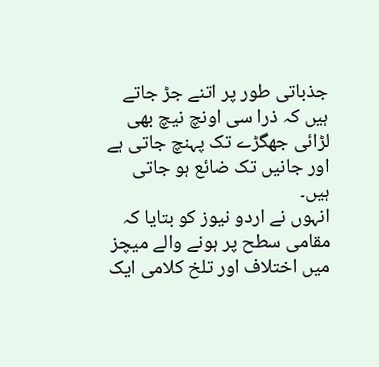جذباتی طور پر اتنے جڑ جاتے ہیں کہ ذرا سی اونچ نیچ بھی لڑائی جھگڑے تک پہنچ جاتی ہے اور جانیں تک ضائع ہو جاتی ہیں۔
انہوں نے اردو نیوز کو بتایا کہ مقامی سطح پر ہونے والے میچز میں اختلاف اور تلخ کلامی ایک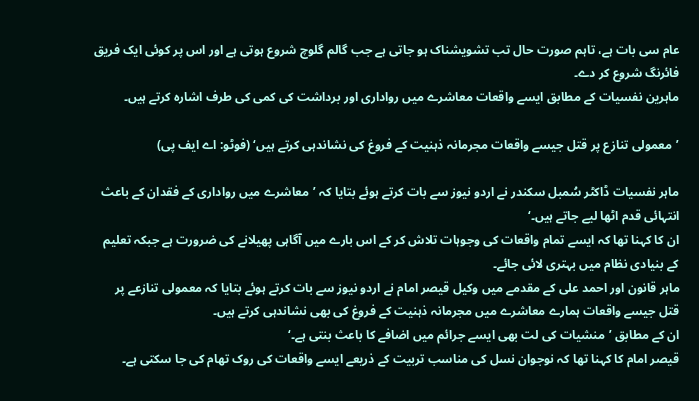عام سی بات ہے، تاہم صورت حال تب تشویشناک ہو جاتی ہے جب گالم گلوچ شروع ہوتی ہے اور اس پر کوئی ایک فریق فائرنگ شروع کر دے۔
ماہرین نفسیات کے مطابق ایسے واقعات معاشرے میں رواداری اور برداشت کی کمی کی طرف اشارہ کرتے ہیں۔

’معمولی تنازع پر قتل جیسے واقعات مجرمانہ ذہنیت کے فروغ کی نشاندہی کرتے ہیں‘ (فوٹو: اے ایف پی)

ماہر نفسیات ڈاکٹر سُمبل سکندر نے اردو نیوز سے بات کرتے ہوئے بتایا کہ ’معاشرے میں رواداری کے فقدان کے باعث انتہائی قدم اٹھا لیے جاتے ہیں۔‘
ان کا کہنا تھا کہ ایسے تمام واقعات کی وجوہات تلاش کر کے اس بارے میں آگاہی پھیلانے کی ضرورت ہے جبکہ تعلیم کے بنیادی نظام میں بہتری لائی جائے۔
ماہر قانون اور احمد علی کے مقدمے میں وکیل قیصر امام نے اردو نیوز سے بات کرتے ہوئے بتایا کہ معمولی تنازعے پر قتل جیسے واقعات ہمارے معاشرے میں مجرمانہ ذہنیت کے فروغ کی بھی نشاندہی کرتے ہیں۔
ان کے مطابق ’منشیات کی لت بھی ایسے جرائم میں اضافے کا باعث بنتی ہے۔‘
قیصر امام کا کہنا تھا کہ نوجوان نسل کی مناسب تربیت کے ذریعے ایسے واقعات کی روک تھام کی جا سکتی ہے۔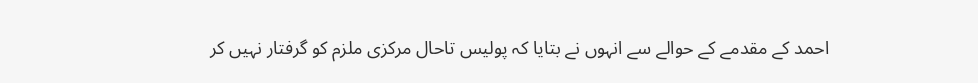احمد کے مقدمے کے حوالے سے انہوں نے بتایا کہ پولیس تاحال مرکزی ملزم کو گرفتار نہیں کر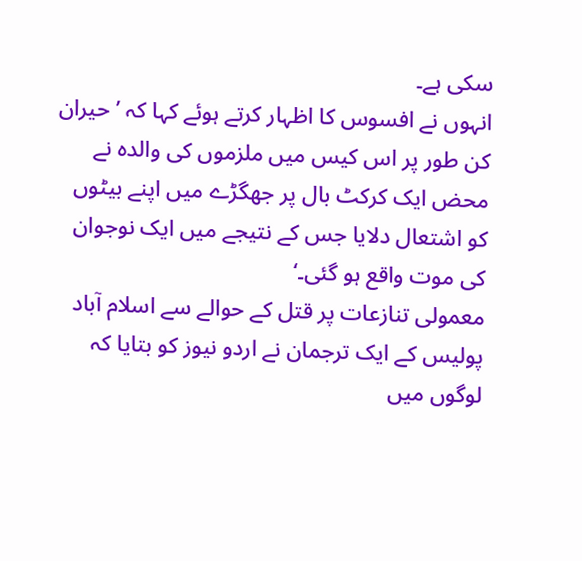سکی ہے۔
انہوں نے افسوس کا اظہار کرتے ہوئے کہا کہ ’حیران کن طور پر اس کیس میں ملزموں کی والدہ نے محض ایک کرکٹ بال پر جھگڑے میں اپنے بیٹوں کو اشتعال دلایا جس کے نتیجے میں ایک نوجوان کی موت واقع ہو گئی۔‘
معمولی تنازعات پر قتل کے حوالے سے اسلام آباد پولیس کے ایک ترجمان نے اردو نیوز کو بتایا کہ لوگوں میں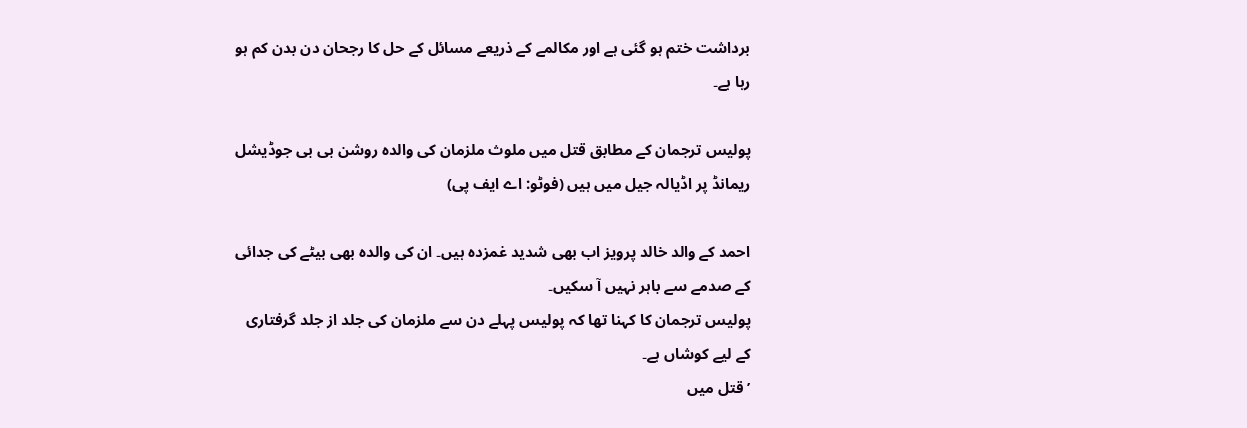برداشت ختم ہو گئی ہے اور مکالمے کے ذریعے مسائل کے حل کا رجحان دن بدن کم ہو رہا ہے۔

پولیس ترجمان کے مطابق قتل میں ملوث ملزمان کی والدہ روشن بی بی جوڈیشل ریمانڈ پر اڈیالہ جیل میں ہیں (فوٹو: اے ایف پی)

احمد کے والد خالد پرویز اب بھی شدید غمزدہ ہیں۔ ان کی والدہ بھی بیٹے کی جدائی کے صدمے سے باہر نہیں آ سکیں۔
پولیس ترجمان کا کہنا تھا کہ پولیس پہلے دن سے ملزمان کی جلد از جلد گرفتاری کے لیے کوشاں ہے۔
’قتل میں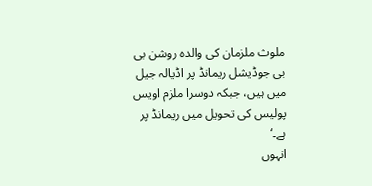ملوث ملزمان کی والدہ روشن بی بی جوڈیشل ریمانڈ پر اڈیالہ جیل میں ہیں، جبکہ دوسرا ملزم اویس پولیس کی تحویل میں ریمانڈ پر ہے۔‘
انہوں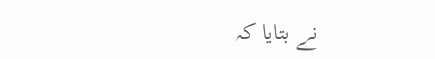نے بتایا کہ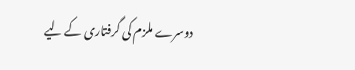دوسرے ملزم کی گرفتاری کے لیے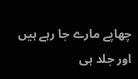چھاپے مارے جا رہے ہیں اور جلد ہی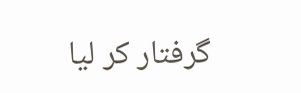گرفتار کر لیا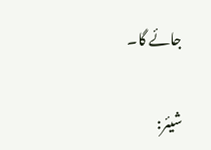جائے گا۔

شیئر: